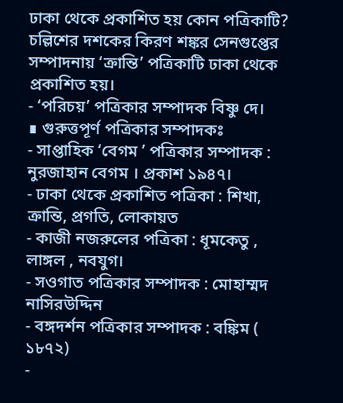ঢাকা থেকে প্রকাশিত হয় কোন পত্রিকাটি?
চল্লিশের দশকের কিরণ শঙ্কর সেনগুপ্তের সম্পাদনায় ‘ক্রান্তি’ পত্রিকাটি ঢাকা থেকে প্রকাশিত হয়।
- ‘পরিচয়’ পত্রিকার সম্পাদক বিষ্ণু দে।
∎ গুরুত্তপূর্ণ পত্রিকার সম্পাদকঃ
- সাপ্তাহিক ‘বেগম ’ পত্রিকার সম্পাদক : নুরজাহান বেগম । প্রকাশ ১৯৪৭।
- ঢাকা থেকে প্রকাশিত পত্রিকা : শিখা, ক্রান্তি, প্রগতি, লোকায়ত
- কাজী নজরুলের পত্রিকা : ধূমকেতু , লাঙ্গল , নবযুগ।
- সওগাত পত্রিকার সম্পাদক : মোহাম্মদ নাসিরউদ্দিন
- বঙ্গদর্শন পত্রিকার সম্পাদক : বঙ্কিম ( ১৮৭২)
-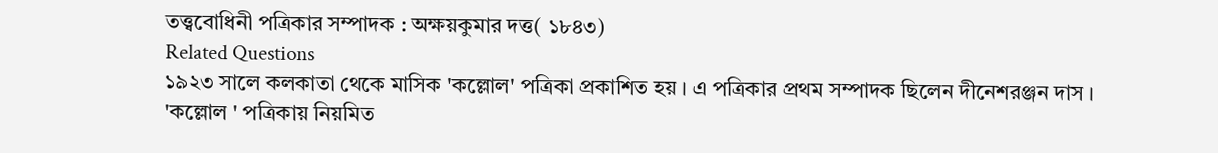তত্ত্ববোধিনী পত্রিকার সম্পাদক : অক্ষয়কুমার দত্ত( ১৮৪৩)
Related Questions
১৯২৩ সালে কলকাতা থেকে মাসিক 'কল্লোল' পত্রিকা প্রকাশিত হয় । এ পত্রিকার প্রথম সম্পাদক ছিলেন দীনেশরঞ্জন দাস ।
'কল্লোল ' পত্রিকায় নিয়মিত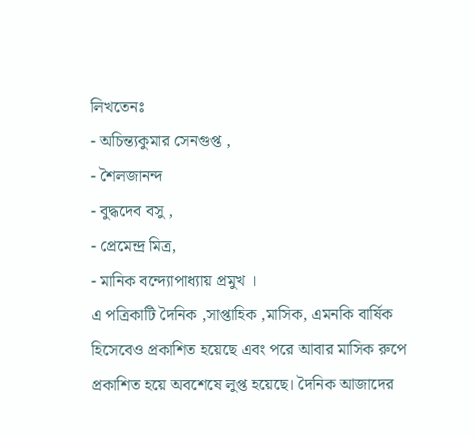লিখতেনঃ
- অচিন্ত্যকুমার সেনগুপ্ত ,
- শৈলজানন্দ
- বুদ্ধদেব বসু ,
- প্রেমেন্দ্র মিত্র,
- মানিক বন্দ্যোপাধ্যায় প্রমুখ ।
এ পত্রিকাটি দৈনিক ,সাপ্তাহিক ,মাসিক, এমনকি বার্ষিক হিসেবেও প্রকাশিত হয়েছে এবং পরে আবার মাসিক রুপে প্রকাশিত হয়ে অবশেষে লুপ্ত হয়েছে। দৈনিক আজাদের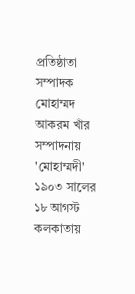প্রতিষ্ঠাতা সম্পাদক মোহাম্মদ আকরম খাঁর সম্পাদনায় 'মোহাম্মদী' ১৯০৩ সালের ১৮ আগস্ট কলকাতায়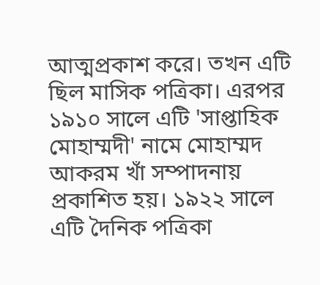আত্মপ্রকাশ করে। তখন এটি ছিল মাসিক পত্রিকা। এরপর ১৯১০ সালে এটি 'সাপ্তাহিক মোহাম্মদী' নামে মোহাম্মদ আকরম খাঁ সম্পাদনায় প্রকাশিত হয়। ১৯২২ সালে এটি দৈনিক পত্রিকা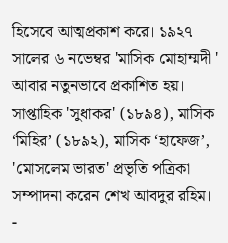হিসেবে আত্মপ্রকাশ করে। ১৯২৭ সালের ৬ নভেম্বর 'মাসিক মোহাম্মদী ' আবার নতুনভাবে প্রকাশিত হয়।
সাপ্তাহিক 'সুধাকর' (১৮৯৪), মাসিক ‘মিহির’ (১৮৯২), মাসিক ‘হাফেজ’, 'মোসলেম ভারত' প্রভৃতি পত্রিকা সম্পাদনা করেন শেখ আবদুর রহিম।
-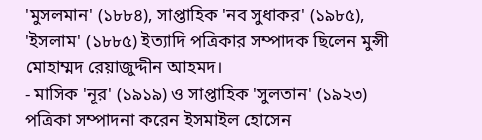'মুসলমান' (১৮৮৪), সাপ্তাহিক 'নব সুধাকর' (১৯৮৫), 'ইসলাম' (১৮৮৫) ইত্যাদি পত্রিকার সম্পাদক ছিলেন মুন্সী মোহাম্মদ রেয়াজুদ্দীন আহমদ।
- মাসিক 'নূর' (১৯১৯) ও সাপ্তাহিক 'সুলতান' (১৯২৩) পত্রিকা সম্পাদনা করেন ইসমাইল হোসেন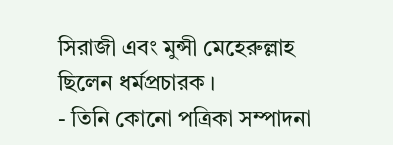সিরাজী এবং মুন্সী মেহেরুল্লাহ ছিলেন ধর্মপ্রচারক ।
- তিনি কোনো পত্রিকা সম্পাদনা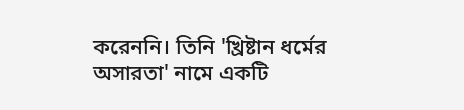করেননি। তিনি 'খ্রিষ্টান ধর্মের অসারতা' নামে একটি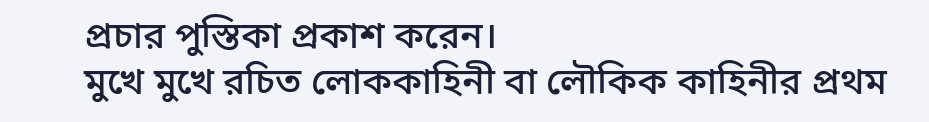প্রচার পুস্তিকা প্রকাশ করেন।
মুখে মুখে রচিত লোককাহিনী বা লৌকিক কাহিনীর প্রথম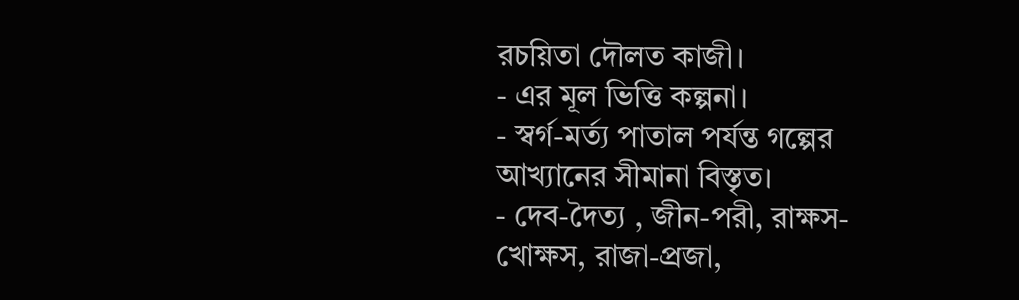রচয়িতা দৌলত কাজী।
- এর মূল ভিত্তি কল্পনা।
- স্বর্গ-মর্ত্য পাতাল পর্যন্ত গল্পের আখ্যানের সীমানা বিস্তৃত।
- দেব-দৈত্য , জীন-পরী, রাক্ষস- খোক্ষস, রাজা-প্রজা,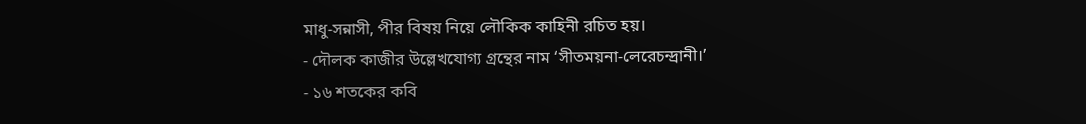মাধু-সন্নাসী, পীর বিষয় নিয়ে লৌকিক কাহিনী রচিত হয়।
- দৌলক কাজীর উল্লেখযোগ্য গ্রন্থের নাম ‘সীতময়না-লেরেচন্দ্রানী।’
- ১৬ শতকের কবি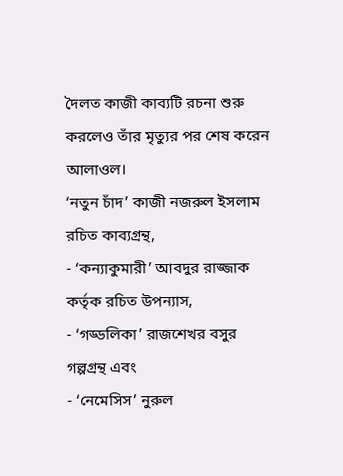দৈলত কাজী কাব্যটি রচনা শুরু করলেও তাঁর মৃত্যুর পর শেষ করেন আলাওল।
‘নতুন চাঁদ’ কাজী নজরুল ইসলাম রচিত কাব্যগ্রন্থ,
- ‘কন্যাকুমারী’ আবদুর রাজ্জাক কর্তৃক রচিত উপন্যাস,
- ‘গড্ডলিকা’ রাজশেখর বসুর গল্পগ্রন্থ এবং
- ‘নেমেসিস’ নুরুল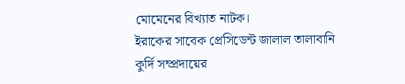মোমেনের বিখ্যাত নাটক।
ইরাকের সাবেক প্রেসিডেন্ট জালাল তালাবানি কুর্দি সম্প্রদায়ের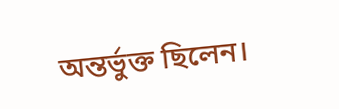অন্তর্ভুক্ত ছিলেন।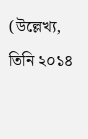(উল্লেখ্য, তিনি ২০১৪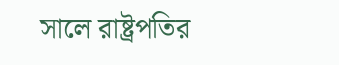সালে রাষ্ট্রপতির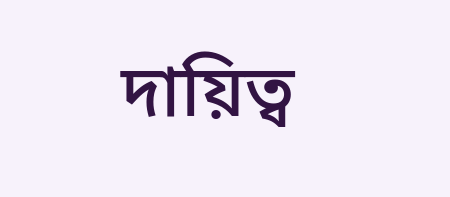দায়িত্ব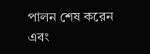পালন শেষ করেন এবং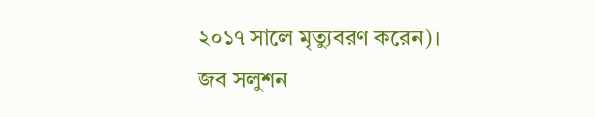২০১৭ সালে মৃত্যুবরণ করেন)।
জব সলুশন